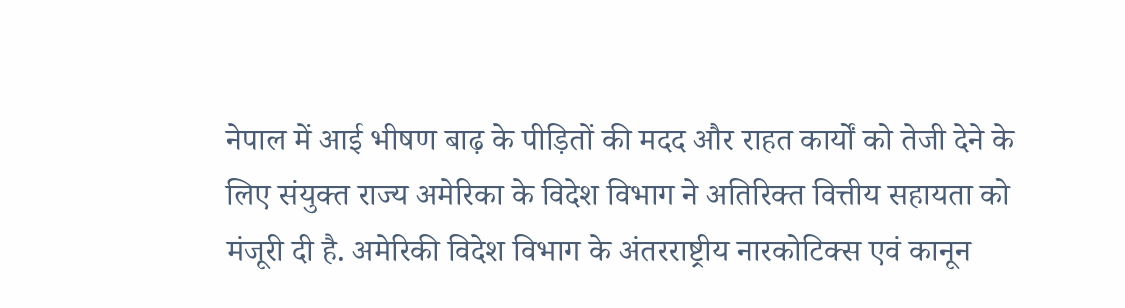नेपाल में आई भीषण बाढ़ के पीड़ितों की मदद और राहत कार्यों को तेजी देने के लिए संयुक्त राज्य अमेरिका के विदेश विभाग ने अतिरिक्त वित्तीय सहायता को मंजूरी दी है. अमेरिकी विदेश विभाग के अंतरराष्ट्रीय नारकोटिक्स एवं कानून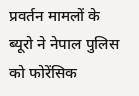प्रवर्तन मामलों के ब्यूरो ने नेपाल पुलिस को फोरेंसिक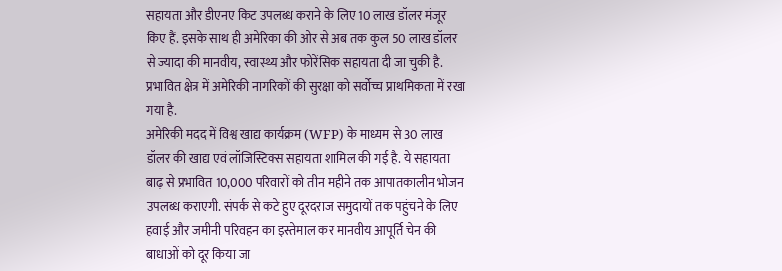सहायता और डीएनए किट उपलब्ध कराने के लिए 10 लाख डॉलर मंजूर किए हैं. इसके साथ ही अमेरिका की ओर से अब तक कुल 50 लाख डॉलर से ज्यादा की मानवीय, स्वास्थ्य और फोरेंसिक सहायता दी जा चुकी है. प्रभावित क्षेत्र में अमेरिकी नागरिकों की सुरक्षा को सर्वोच्च प्राथमिकता में रखा गया है.
अमेरिकी मदद में विश्व खाद्य कार्यक्रम (WFP) के माध्यम से 30 लाख डॉलर की खाद्य एवं लॉजिस्टिक्स सहायता शामिल की गई है. ये सहायता बाढ़ से प्रभावित 10,000 परिवारों को तीन महीने तक आपातकालीन भोजन उपलब्ध कराएगी. संपर्क से कटे हुए दूरदराज समुदायों तक पहुंचने के लिए हवाई और जमीनी परिवहन का इस्तेमाल कर मानवीय आपूर्ति चेन की बाधाओं को दूर किया जा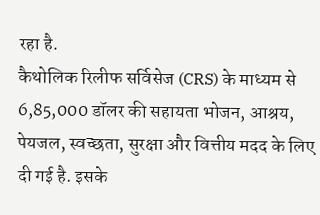रहा है.
कैथोलिक रिलीफ सर्विसेज (CRS) के माध्यम से 6,85,000 डॉलर की सहायता भोजन, आश्रय, पेयजल, स्वच्छता, सुरक्षा और वित्तीय मदद के लिए दी गई है. इसके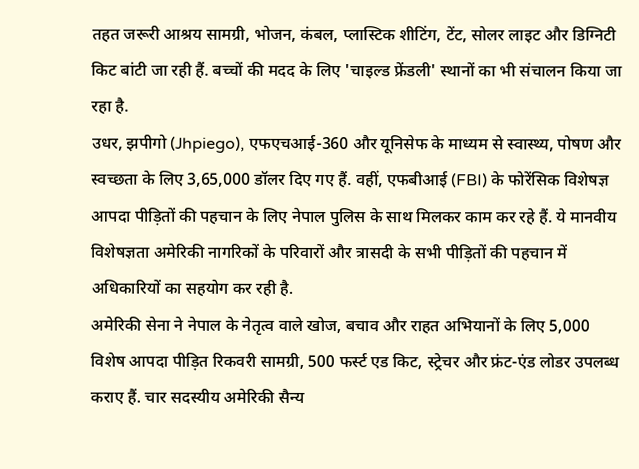तहत जरूरी आश्रय सामग्री, भोजन, कंबल, प्लास्टिक शीटिंग, टेंट, सोलर लाइट और डिग्निटी किट बांटी जा रही हैं. बच्चों की मदद के लिए 'चाइल्ड फ्रेंडली' स्थानों का भी संचालन किया जा रहा है.
उधर, झपीगो (Jhpiego), एफएचआई-360 और यूनिसेफ के माध्यम से स्वास्थ्य, पोषण और स्वच्छता के लिए 3,65,000 डॉलर दिए गए हैं. वहीं, एफबीआई (FBI) के फोरेंसिक विशेषज्ञ आपदा पीड़ितों की पहचान के लिए नेपाल पुलिस के साथ मिलकर काम कर रहे हैं. ये मानवीय विशेषज्ञता अमेरिकी नागरिकों के परिवारों और त्रासदी के सभी पीड़ितों की पहचान में अधिकारियों का सहयोग कर रही है.
अमेरिकी सेना ने नेपाल के नेतृत्व वाले खोज, बचाव और राहत अभियानों के लिए 5,000 विशेष आपदा पीड़ित रिकवरी सामग्री, 500 फर्स्ट एड किट, स्ट्रेचर और फ्रंट-एंड लोडर उपलब्ध कराए हैं. चार सदस्यीय अमेरिकी सैन्य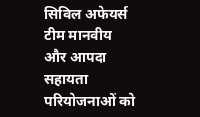सिविल अफेयर्स टीम मानवीय और आपदा सहायता परियोजनाओं को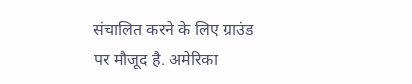संचालित करने के लिए ग्राउंड पर मौजूद है. अमेरिका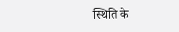स्थिति के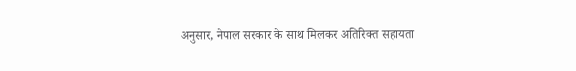अनुसार, नेपाल सरकार के साथ मिलकर अतिरिक्त सहायता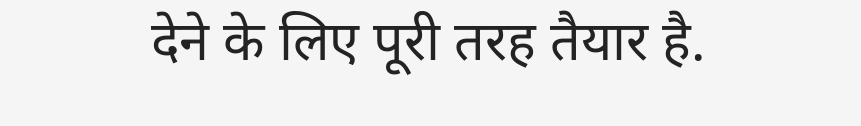देने के लिए पूरी तरह तैयार है.